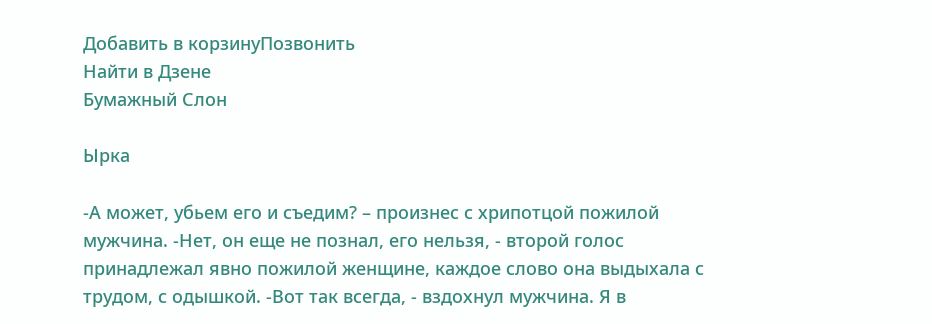Добавить в корзинуПозвонить
Найти в Дзене
Бумажный Слон

Ырка

-А может, убьем его и съедим? – произнес с хрипотцой пожилой мужчина. -Нет, он еще не познал, его нельзя, - второй голос принадлежал явно пожилой женщине, каждое слово она выдыхала с трудом, с одышкой. -Вот так всегда, - вздохнул мужчина. Я в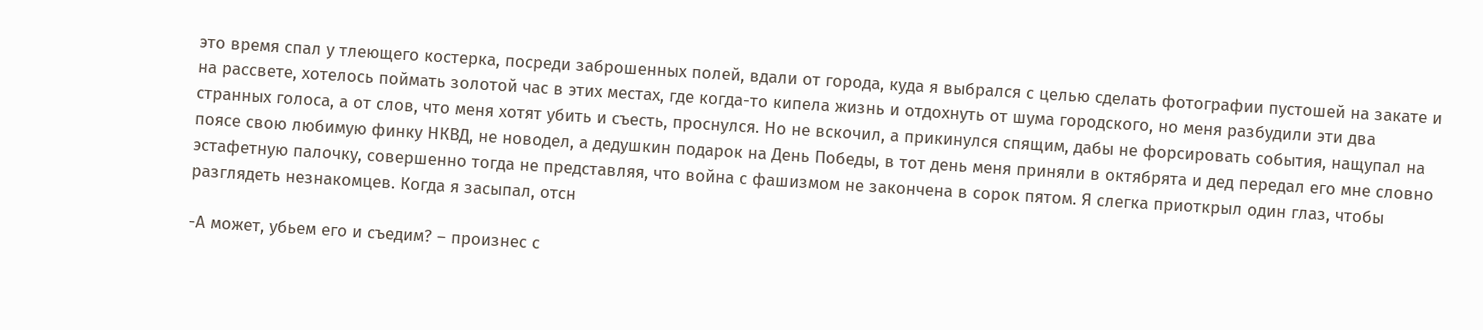это время спал у тлеющего костерка, посреди заброшенных полей, вдали от города, куда я выбрался с целью сделать фотографии пустошей на закате и на рассвете, хотелось поймать золотой час в этих местах, где когда-то кипела жизнь и отдохнуть от шума городского, но меня разбудили эти два странных голоса, а от слов, что меня хотят убить и съесть, проснулся. Но не вскочил, а прикинулся спящим, дабы не форсировать события, нащупал на поясе свою любимую финку НКВД, не новодел, а дедушкин подарок на День Победы, в тот день меня приняли в октябрята и дед передал его мне словно эстафетную палочку, совершенно тогда не представляя, что война с фашизмом не закончена в сорок пятом. Я слегка приоткрыл один глаз, чтобы разглядеть незнакомцев. Когда я засыпал, отсн

-А может, убьем его и съедим? – произнес с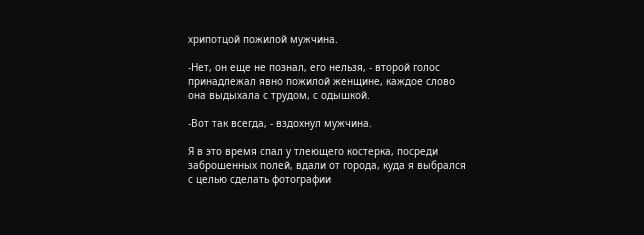хрипотцой пожилой мужчина.

-Нет, он еще не познал, его нельзя, - второй голос принадлежал явно пожилой женщине, каждое слово она выдыхала с трудом, с одышкой.

-Вот так всегда, - вздохнул мужчина.

Я в это время спал у тлеющего костерка, посреди заброшенных полей, вдали от города, куда я выбрался с целью сделать фотографии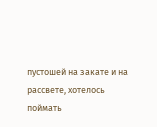пустошей на закате и на рассвете, хотелось поймать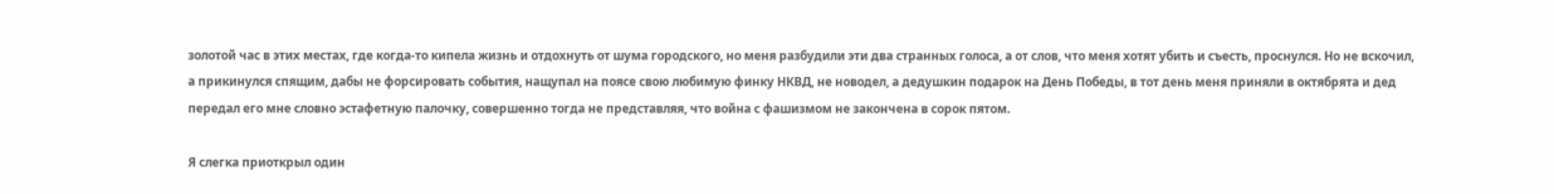золотой час в этих местах, где когда-то кипела жизнь и отдохнуть от шума городского, но меня разбудили эти два странных голоса, а от слов, что меня хотят убить и съесть, проснулся. Но не вскочил, а прикинулся спящим, дабы не форсировать события, нащупал на поясе свою любимую финку НКВД, не новодел, а дедушкин подарок на День Победы, в тот день меня приняли в октябрята и дед передал его мне словно эстафетную палочку, совершенно тогда не представляя, что война с фашизмом не закончена в сорок пятом.

Я слегка приоткрыл один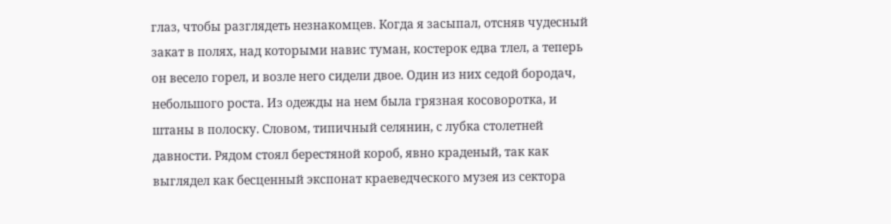глаз, чтобы разглядеть незнакомцев. Когда я засыпал, отсняв чудесный закат в полях, над которыми навис туман, костерок едва тлел, а теперь он весело горел, и возле него сидели двое. Один из них седой бородач, небольшого роста. Из одежды на нем была грязная косоворотка, и штаны в полоску. Словом, типичный селянин, с лубка столетней давности. Рядом стоял берестяной короб, явно краденый, так как выглядел как бесценный экспонат краеведческого музея из сектора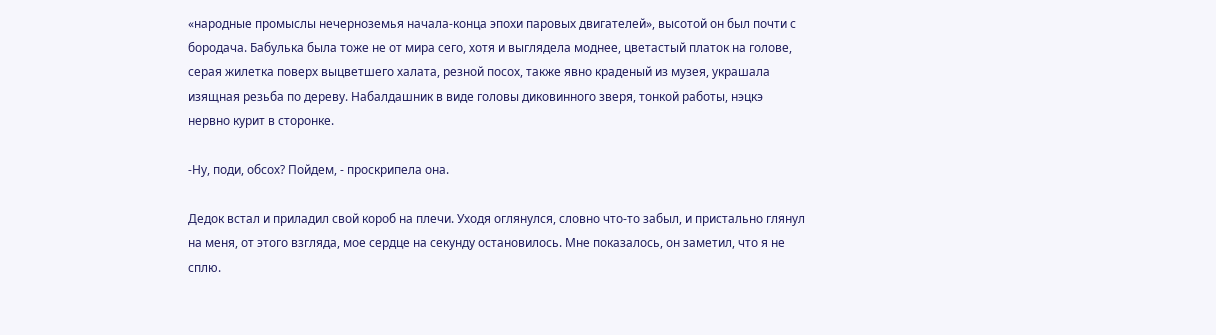«народные промыслы нечерноземья начала-конца эпохи паровых двигателей», высотой он был почти с бородача. Бабулька была тоже не от мира сего, хотя и выглядела моднее, цветастый платок на голове, серая жилетка поверх выцветшего халата, резной посох, также явно краденый из музея, украшала изящная резьба по дереву. Набалдашник в виде головы диковинного зверя, тонкой работы, нэцкэ нервно курит в сторонке.

-Ну, поди, обсох? Пойдем, - проскрипела она.

Дедок встал и приладил свой короб на плечи. Уходя оглянулся, словно что-то забыл, и пристально глянул на меня, от этого взгляда, мое сердце на секунду остановилось. Мне показалось, он заметил, что я не сплю.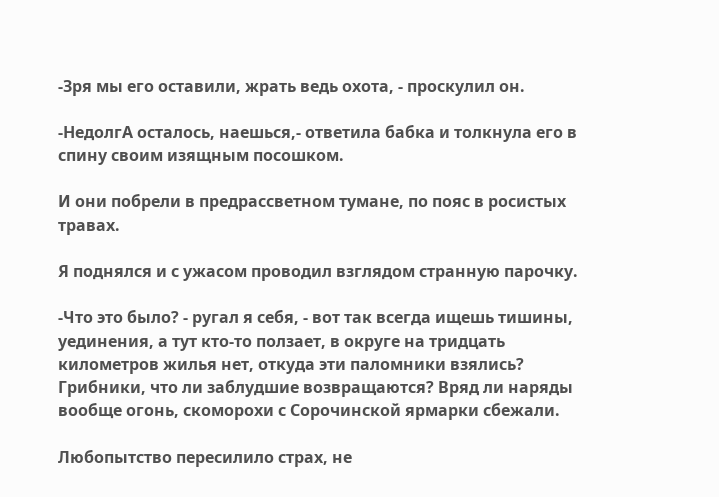-Зря мы его оставили, жрать ведь охота, - проскулил он.

-НедолгА осталось, наешься,- ответила бабка и толкнула его в спину своим изящным посошком.

И они побрели в предрассветном тумане, по пояс в росистых травах.

Я поднялся и с ужасом проводил взглядом странную парочку.

-Что это было? - ругал я себя, - вот так всегда ищешь тишины, уединения, а тут кто-то ползает, в округе на тридцать километров жилья нет, откуда эти паломники взялись? Грибники, что ли заблудшие возвращаются? Вряд ли наряды вообще огонь, скоморохи с Сорочинской ярмарки сбежали.

Любопытство пересилило страх, не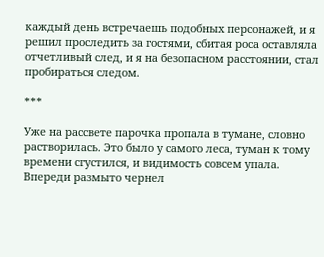каждый день встречаешь подобных персонажей, и я решил проследить за гостями, сбитая роса оставляла отчетливый след, и я на безопасном расстоянии, стал пробираться следом.

***

Уже на рассвете парочка пропала в тумане, словно растворилась. Это было у самого леса, туман к тому времени сгустился, и видимость совсем упала. Впереди размыто чернел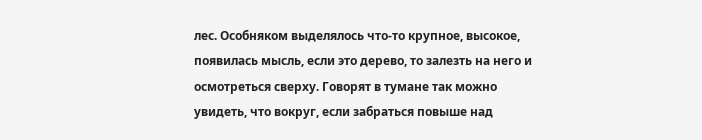лес. Особняком выделялось что-то крупное, высокое, появилась мысль, если это дерево, то залезть на него и осмотреться сверху. Говорят в тумане так можно увидеть, что вокруг, если забраться повыше над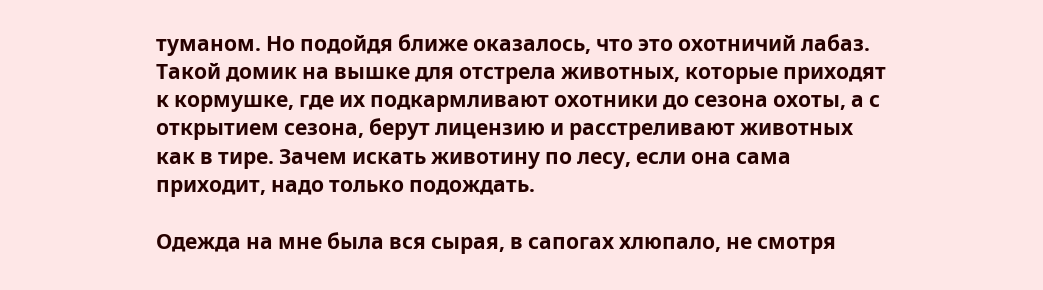туманом. Но подойдя ближе оказалось, что это охотничий лабаз. Такой домик на вышке для отстрела животных, которые приходят к кормушке, где их подкармливают охотники до сезона охоты, а с открытием сезона, берут лицензию и расстреливают животных как в тире. Зачем искать животину по лесу, если она сама приходит, надо только подождать.

Одежда на мне была вся сырая, в сапогах хлюпало, не смотря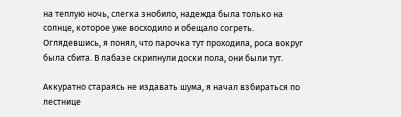на теплую ночь, слегка знобило, надежда была только на солнце, которое уже восходило и обещало согреть. Оглядевшись, я понял, что парочка тут проходила, роса вокруг была сбита. В лабазе скрипнули доски пола, они были тут.

Аккуратно стараясь не издавать шума, я начал взбираться по лестнице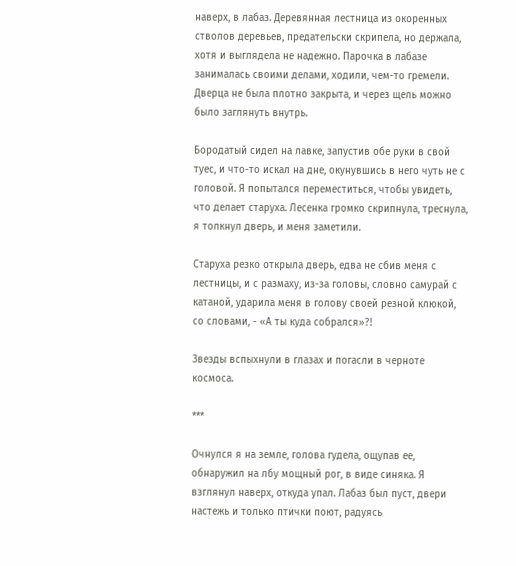наверх, в лабаз. Деревянная лестница из окоренных стволов деревьев, предательски скрипела, но держала, хотя и выглядела не надежно. Парочка в лабазе занималась своими делами, ходили, чем-то гремели. Дверца не была плотно закрыта, и через щель можно было заглянуть внутрь.

Бородатый сидел на лавке, запустив обе руки в свой туес, и что-то искал на дне, окунувшись в него чуть не с головой. Я попытался переместиться, чтобы увидеть, что делает старуха. Лесенка громко скрипнула, треснула, я толкнул дверь, и меня заметили.

Старуха резко открыла дверь, едва не сбив меня с лестницы, и с размаху, из-за головы, словно самурай с катаной, ударила меня в голову своей резной клюкой, со словами, - «А ты куда собрался»?!

Звезды вспыхнули в глазах и погасли в черноте космоса.

***

Очнулся я на земле, голова гудела, ощупав ее, обнаружил на лбу мощный рог, в виде синяка. Я взглянул наверх, откуда упал. Лабаз был пуст, двери настежь и только птички поют, радуясь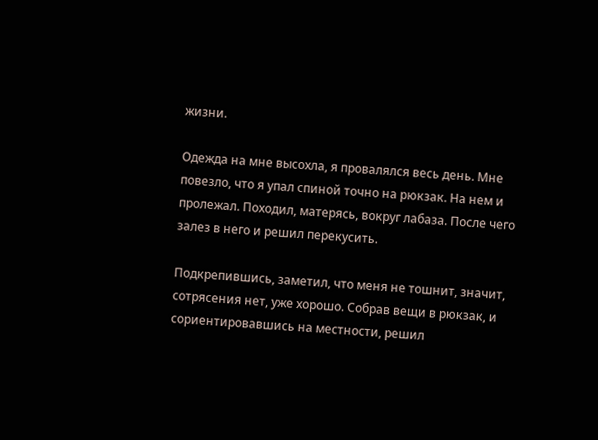жизни.

Одежда на мне высохла, я провалялся весь день. Мне повезло, что я упал спиной точно на рюкзак. На нем и пролежал. Походил, матерясь, вокруг лабаза. После чего залез в него и решил перекусить.

Подкрепившись, заметил, что меня не тошнит, значит, сотрясения нет, уже хорошо. Собрав вещи в рюкзак, и сориентировавшись на местности, решил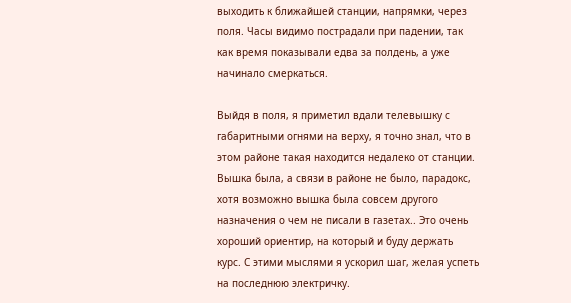выходить к ближайшей станции, напрямки, через поля. Часы видимо пострадали при падении, так как время показывали едва за полдень, а уже начинало смеркаться.

Выйдя в поля, я приметил вдали телевышку с габаритными огнями на верху, я точно знал, что в этом районе такая находится недалеко от станции. Вышка была, а связи в районе не было, парадокс, хотя возможно вышка была совсем другого назначения о чем не писали в газетах.. Это очень хороший ориентир, на который и буду держать курс. С этими мыслями я ускорил шаг, желая успеть на последнюю электричку.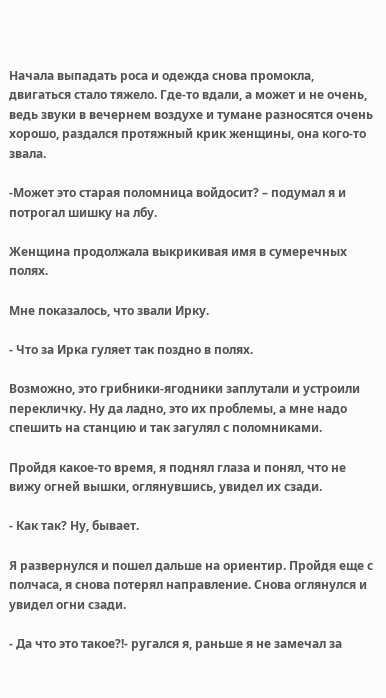Начала выпадать роса и одежда снова промокла, двигаться стало тяжело. Где-то вдали, а может и не очень, ведь звуки в вечернем воздухе и тумане разносятся очень хорошо, раздался протяжный крик женщины, она кого-то звала.

-Может это старая поломница войдосит? – подумал я и потрогал шишку на лбу.

Женщина продолжала выкрикивая имя в сумеречных полях.

Мне показалось, что звали Ирку.

- Что за Ирка гуляет так поздно в полях.

Возможно, это грибники-ягодники заплутали и устроили перекличку. Ну да ладно, это их проблемы, а мне надо спешить на станцию и так загулял с поломниками.

Пройдя какое-то время, я поднял глаза и понял, что не вижу огней вышки, оглянувшись, увидел их сзади.

- Как так? Ну, бывает.

Я развернулся и пошел дальше на ориентир. Пройдя еще с полчаса, я снова потерял направление. Снова оглянулся и увидел огни сзади.

- Да что это такое?!- ругался я, раньше я не замечал за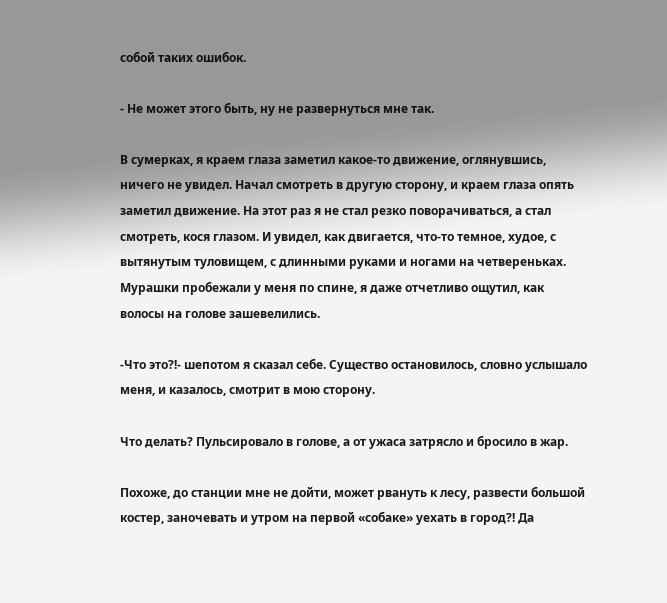собой таких ошибок.

- Не может этого быть, ну не развернуться мне так.

В сумерках, я краем глаза заметил какое-то движение, оглянувшись, ничего не увидел. Начал смотреть в другую сторону, и краем глаза опять заметил движение. На этот раз я не стал резко поворачиваться, а стал смотреть, кося глазом. И увидел, как двигается, что-то темное, худое, с вытянутым туловищем, с длинными руками и ногами на четвереньках. Мурашки пробежали у меня по спине, я даже отчетливо ощутил, как волосы на голове зашевелились.

-Что это?!- шепотом я сказал себе. Существо остановилось, словно услышало меня, и казалось, смотрит в мою сторону.

Что делать? Пульсировало в голове, а от ужаса затрясло и бросило в жар.

Похоже, до станции мне не дойти, может рвануть к лесу, развести большой костер, заночевать и утром на первой «собаке» уехать в город?! Да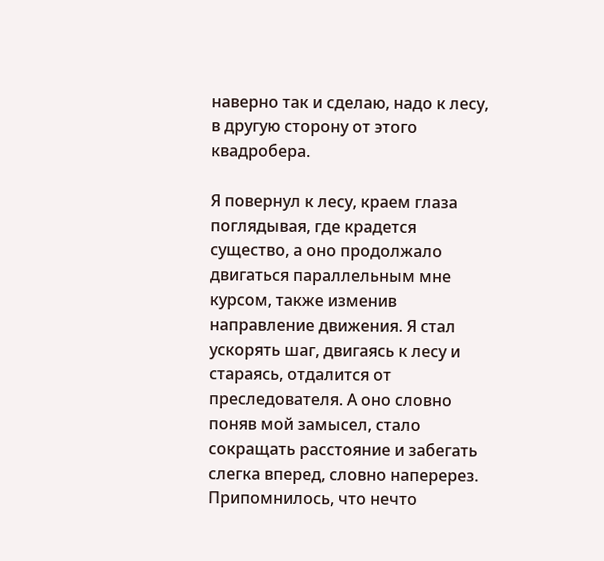наверно так и сделаю, надо к лесу, в другую сторону от этого квадробера.

Я повернул к лесу, краем глаза поглядывая, где крадется существо, а оно продолжало двигаться параллельным мне курсом, также изменив направление движения. Я стал ускорять шаг, двигаясь к лесу и стараясь, отдалится от преследователя. А оно словно поняв мой замысел, стало сокращать расстояние и забегать слегка вперед, словно наперерез. Припомнилось, что нечто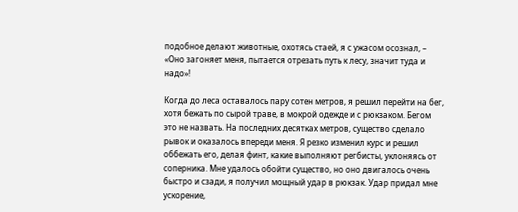подобное делают животные, охотясь стаей, я с ужасом осознал, – «Оно загоняет меня, пытается отрезать путь к лесу, значит туда и надо»!

Когда до леса оставалось пару сотен метров, я решил перейти на бег, хотя бежать по сырой траве, в мокрой одежде и с рюкзаком. Бегом это не назвать. На последних десятках метров, существо сделало рывок и оказалось впереди меня. Я резко изменил курс и решил оббежать его, делая финт, какие выполняют регбисты, уклоняясь от соперника. Мне удалось обойти существо, но оно двигалось очень быстро и сзади, я получил мощный удар в рюкзак. Удар придал мне ускорение,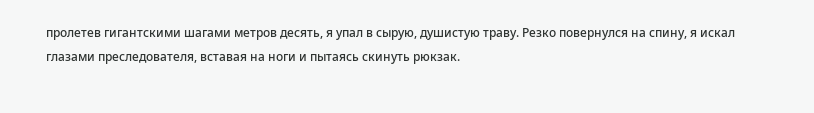пролетев гигантскими шагами метров десять, я упал в сырую, душистую траву. Резко повернулся на спину, я искал глазами преследователя, вставая на ноги и пытаясь скинуть рюкзак.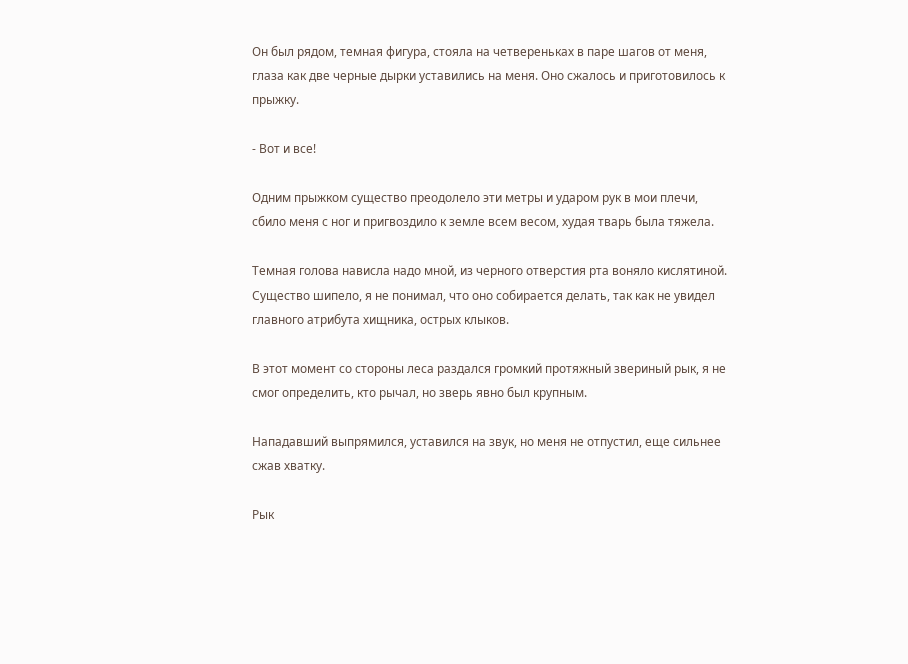Он был рядом, темная фигура, стояла на четвереньках в паре шагов от меня, глаза как две черные дырки уставились на меня. Оно сжалось и приготовилось к прыжку.

- Вот и все!

Одним прыжком существо преодолело эти метры и ударом рук в мои плечи, сбило меня с ног и пригвоздило к земле всем весом, худая тварь была тяжела.

Темная голова нависла надо мной, из черного отверстия рта воняло кислятиной. Существо шипело, я не понимал, что оно собирается делать, так как не увидел главного атрибута хищника, острых клыков.

В этот момент со стороны леса раздался громкий протяжный звериный рык, я не смог определить, кто рычал, но зверь явно был крупным.

Нападавший выпрямился, уставился на звук, но меня не отпустил, еще сильнее сжав хватку.

Рык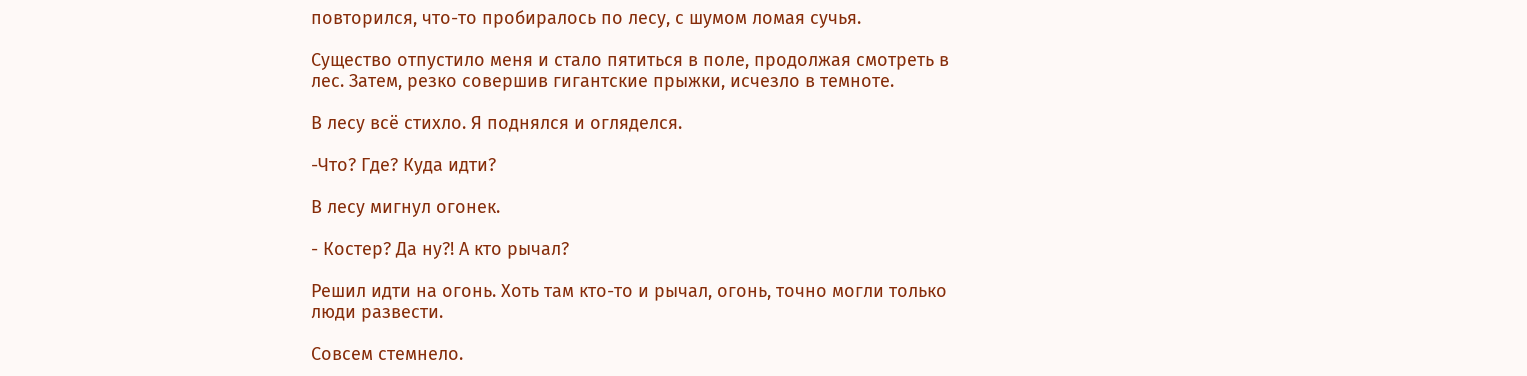повторился, что-то пробиралось по лесу, с шумом ломая сучья.

Существо отпустило меня и стало пятиться в поле, продолжая смотреть в лес. Затем, резко совершив гигантские прыжки, исчезло в темноте.

В лесу всё стихло. Я поднялся и огляделся.

-Что? Где? Куда идти?

В лесу мигнул огонек.

- Костер? Да ну?! А кто рычал?

Решил идти на огонь. Хоть там кто-то и рычал, огонь, точно могли только люди развести.

Совсем стемнело.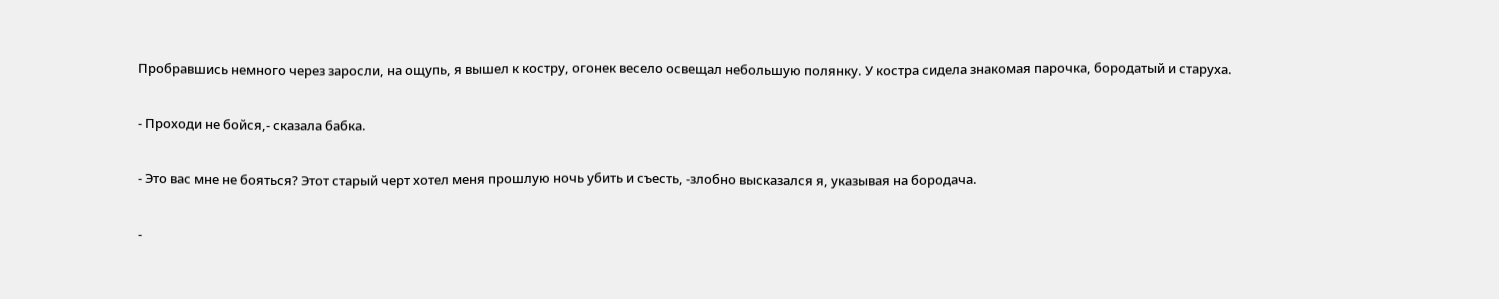Пробравшись немного через заросли, на ощупь, я вышел к костру, огонек весело освещал небольшую полянку. У костра сидела знакомая парочка, бородатый и старуха.

- Проходи не бойся,- сказала бабка.

- Это вас мне не бояться? Этот старый черт хотел меня прошлую ночь убить и съесть, -злобно высказался я, указывая на бородача.

-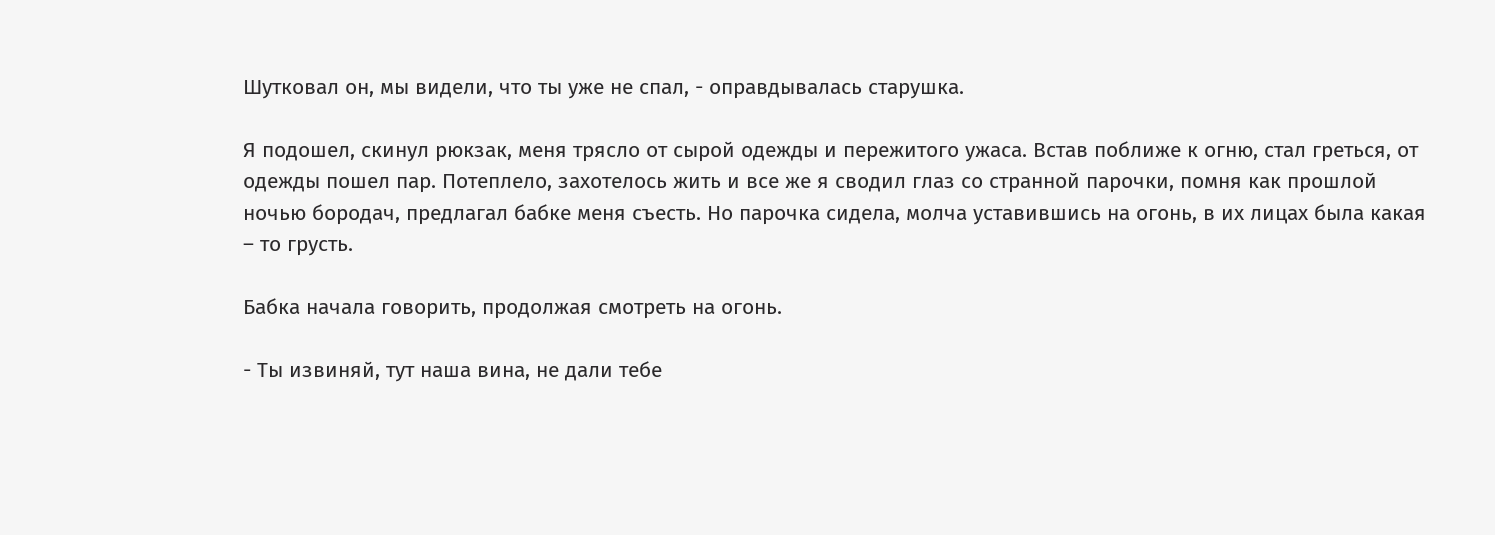Шутковал он, мы видели, что ты уже не спал, - оправдывалась старушка.

Я подошел, скинул рюкзак, меня трясло от сырой одежды и пережитого ужаса. Встав поближе к огню, стал греться, от одежды пошел пар. Потеплело, захотелось жить и все же я сводил глаз со странной парочки, помня как прошлой ночью бородач, предлагал бабке меня съесть. Но парочка сидела, молча уставившись на огонь, в их лицах была какая – то грусть.

Бабка начала говорить, продолжая смотреть на огонь.

- Ты извиняй, тут наша вина, не дали тебе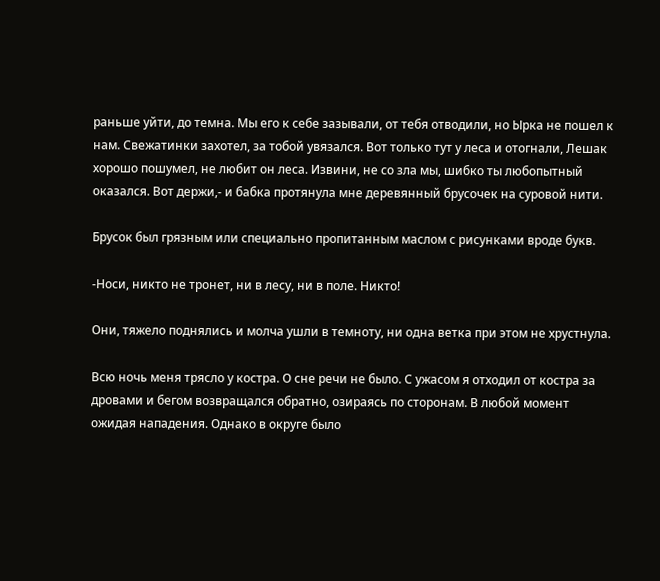раньше уйти, до темна. Мы его к себе зазывали, от тебя отводили, но Ырка не пошел к нам. Свежатинки захотел, за тобой увязался. Вот только тут у леса и отогнали, Лешак хорошо пошумел, не любит он леса. Извини, не со зла мы, шибко ты любопытный оказался. Вот держи,- и бабка протянула мне деревянный брусочек на суровой нити.

Брусок был грязным или специально пропитанным маслом с рисунками вроде букв.

-Носи, никто не тронет, ни в лесу, ни в поле. Никто!

Они, тяжело поднялись и молча ушли в темноту, ни одна ветка при этом не хрустнула.

Всю ночь меня трясло у костра. О сне речи не было. С ужасом я отходил от костра за дровами и бегом возвращался обратно, озираясь по сторонам. В любой момент ожидая нападения. Однако в округе было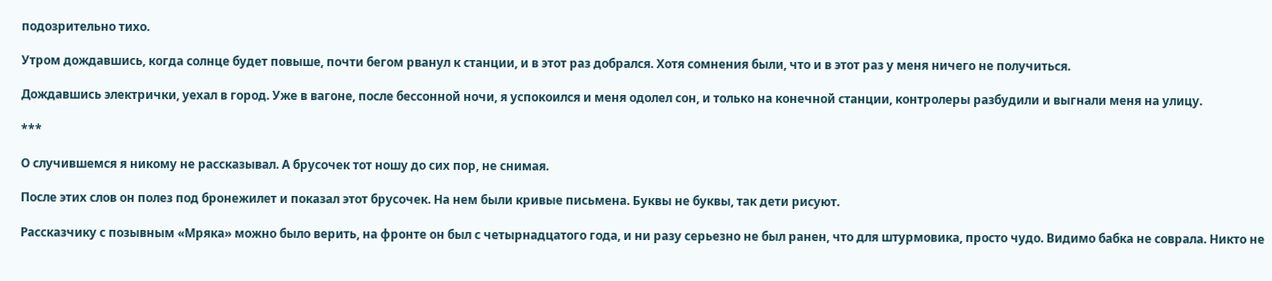подозрительно тихо.

Утром дождавшись, когда солнце будет повыше, почти бегом рванул к станции, и в этот раз добрался. Хотя сомнения были, что и в этот раз у меня ничего не получиться.

Дождавшись электрички, уехал в город. Уже в вагоне, после бессонной ночи, я успокоился и меня одолел сон, и только на конечной станции, контролеры разбудили и выгнали меня на улицу.

***

О случившемся я никому не рассказывал. А брусочек тот ношу до сих пор, не снимая.

После этих слов он полез под бронежилет и показал этот брусочек. На нем были кривые письмена. Буквы не буквы, так дети рисуют.

Рассказчику с позывным «Мряка» можно было верить, на фронте он был с четырнадцатого года, и ни разу серьезно не был ранен, что для штурмовика, просто чудо. Видимо бабка не соврала. Никто не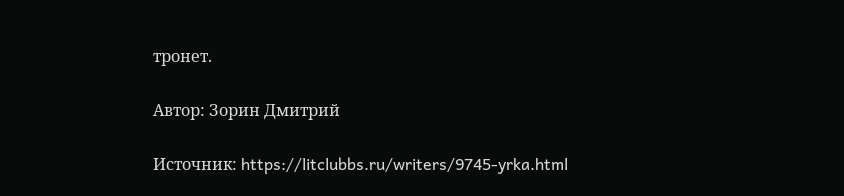тронет.

Автор: Зорин Дмитрий

Источник: https://litclubbs.ru/writers/9745-yrka.html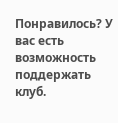Понравилось? У вас есть возможность поддержать клуб.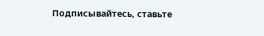Подписывайтесь, ставьте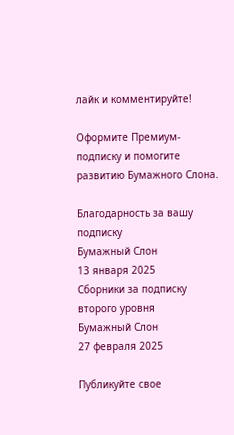лайк и комментируйте!

Оформите Премиум-подписку и помогите развитию Бумажного Слона.

Благодарность за вашу подписку
Бумажный Слон
13 января 2025
Сборники за подписку второго уровня
Бумажный Слон
27 февраля 2025

Публикуйте свое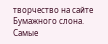творчество на сайте Бумажного слона. Самые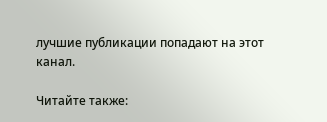лучшие публикации попадают на этот канал.

Читайте также: